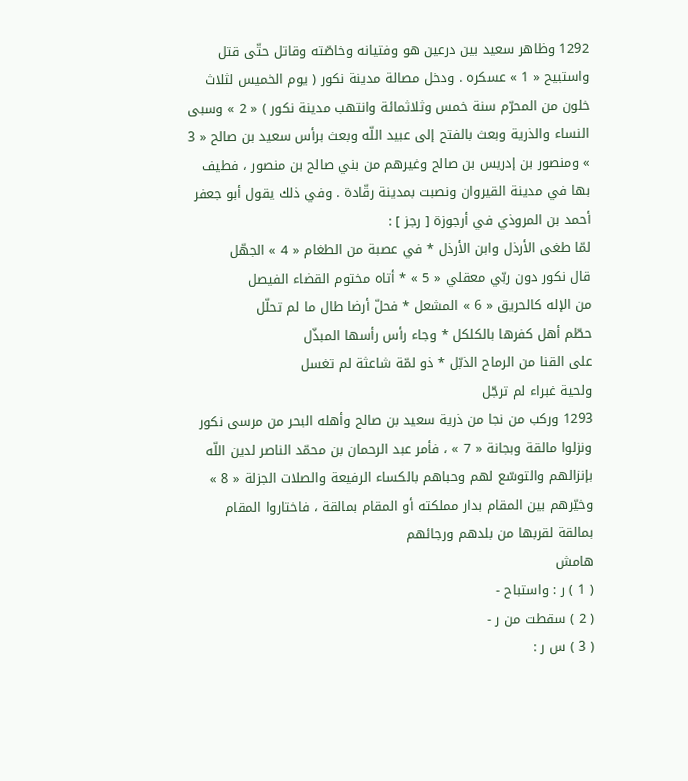1292 وظاهر سعيد بين درعين هو وفتيانه وخاصّته وقاتل حتّى قتل واستبيح « 1 » عسكره . ودخل مصالة مدينة نكور ( يوم الخميس لثلاث خلون من المحرّم سنة خمس وثلاثمائة وانتهب مدينة نكور ) « 2 » وسبى النساء والذرية وبعث بالفتح إلى عبيد اللّه وبعث برأس سعيد بن صالح « 3 » ومنصور بن إدريس بن صالح وغيرهم من بني صالح بن منصور ، فطيف بها في مدينة القيروان ونصبت بمدينة رقّادة . وفي ذلك يقول أبو جعفر أحمد بن المروذي في أرجوزة [ رجز ] :
لمّا طغى الأرذل وابن الأرذل * في عصبة من الطغام « 4 » الجهّل
قال نكور دون ربّي معقلي « 5 » * أتاه مختوم القضاء الفيصل
من الإله كالحريق « 6 » المشعل * فحلّ أرضا طال ما لم تحلّل
حطّم أهل كفرها بالكلكل * وجاء رأس رأسها المبذّل
على القنا من الرماح الذبّل * ذو لمّة شاعثة لم تغسل
ولحية غبراء لم ترجّل
1293 وركب من نجا من ذرية سعيد بن صالح وأهله البحر من مرسى نكور ونزلوا مالقة وبجانة « 7 » ، فأمر عبد الرحمان بن محمّد الناصر لدين اللّه بإنزالهم والتوسّع لهم وحباهم بالكساء الرفيعة والصلات الجزلة « 8 » وخيّرهم بين المقام بدار مملكته أو المقام بمالقة ، فاختاروا المقام بمالقة لقربها من بلدهم ورجائهم
هامش
( 1 ) ر : واستباح -
( 2 ) سقطت من ر -
( 3 ) س ر :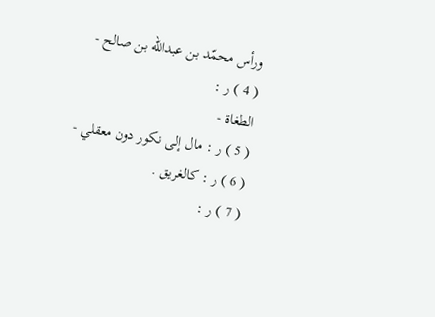ورأس محمّد بن عبداللّه بن صالح -
( 4 ) ر :
الطغاة -
( 5 ) ر : مال إلى نكور دون معقلي -
( 6 ) ر : كالغريق .
( 7 ) ر :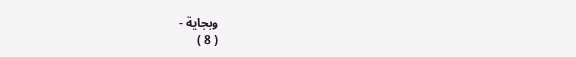وبجاية -
( 8 )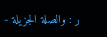ر : والصلة الجزيلة -